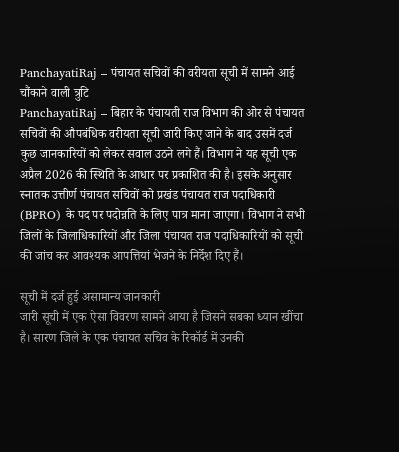PanchayatiRaj – पंचायत सचिवों की वरीयता सूची में सामने आई चौंकाने वाली त्रुटि
PanchayatiRaj – बिहार के पंचायती राज विभाग की ओर से पंचायत सचिवों की औपबंधिक वरीयता सूची जारी किए जाने के बाद उसमें दर्ज कुछ जानकारियों को लेकर सवाल उठने लगे हैं। विभाग ने यह सूची एक अप्रैल 2026 की स्थिति के आधार पर प्रकाशित की है। इसके अनुसार स्नातक उत्तीर्ण पंचायत सचिवों को प्रखंड पंचायत राज पदाधिकारी (BPRO) के पद पर पदोन्नति के लिए पात्र माना जाएगा। विभाग ने सभी जिलों के जिलाधिकारियों और जिला पंचायत राज पदाधिकारियों को सूची की जांच कर आवश्यक आपत्तियां भेजने के निर्देश दिए हैं।

सूची में दर्ज हुई असामान्य जानकारी
जारी सूची में एक ऐसा विवरण सामने आया है जिसने सबका ध्यान खींचा है। सारण जिले के एक पंचायत सचिव के रिकॉर्ड में उनकी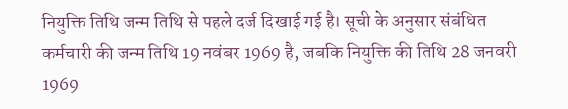नियुक्ति तिथि जन्म तिथि से पहले दर्ज दिखाई गई है। सूची के अनुसार संबंधित कर्मचारी की जन्म तिथि 19 नवंबर 1969 है, जबकि नियुक्ति की तिथि 28 जनवरी 1969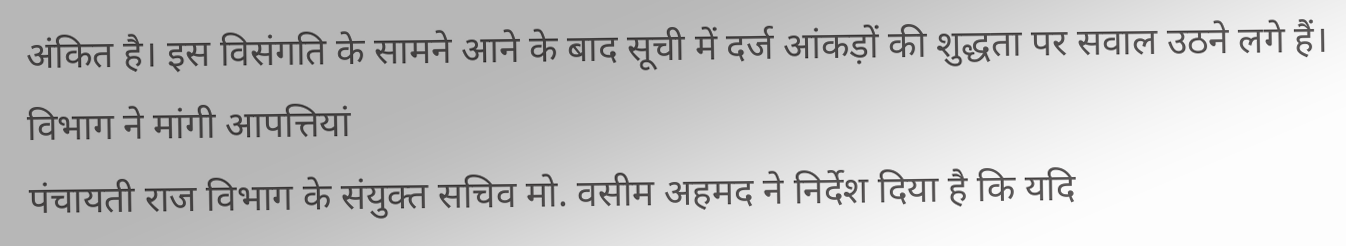अंकित है। इस विसंगति के सामने आने के बाद सूची में दर्ज आंकड़ों की शुद्धता पर सवाल उठने लगे हैं।
विभाग ने मांगी आपत्तियां
पंचायती राज विभाग के संयुक्त सचिव मो. वसीम अहमद ने निर्देश दिया है कि यदि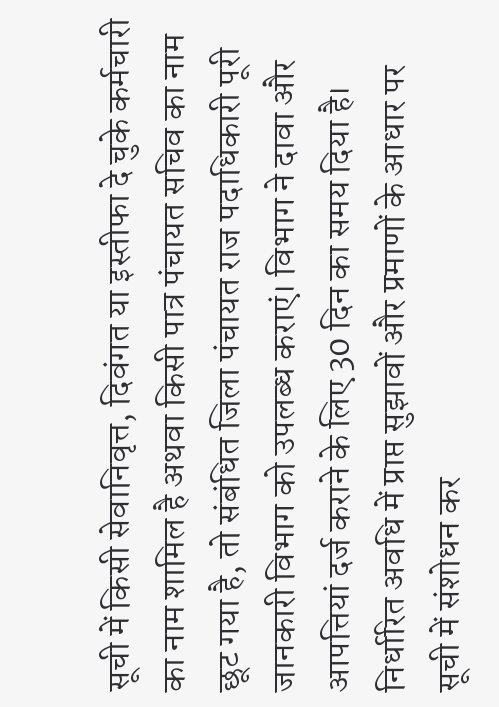सूची में किसी सेवानिवृत्त, दिवंगत या इस्तीफा दे चुके कर्मचारी का नाम शामिल है अथवा किसी पात्र पंचायत सचिव का नाम छूट गया है, तो संबंधित जिला पंचायत राज पदाधिकारी पूरी जानकारी विभाग को उपलब्ध कराएं। विभाग ने दावा और आपत्तियां दर्ज कराने के लिए 30 दिन का समय दिया है। निर्धारित अवधि में प्राप्त सुझावों और प्रमाणों के आधार पर सूची में संशोधन कर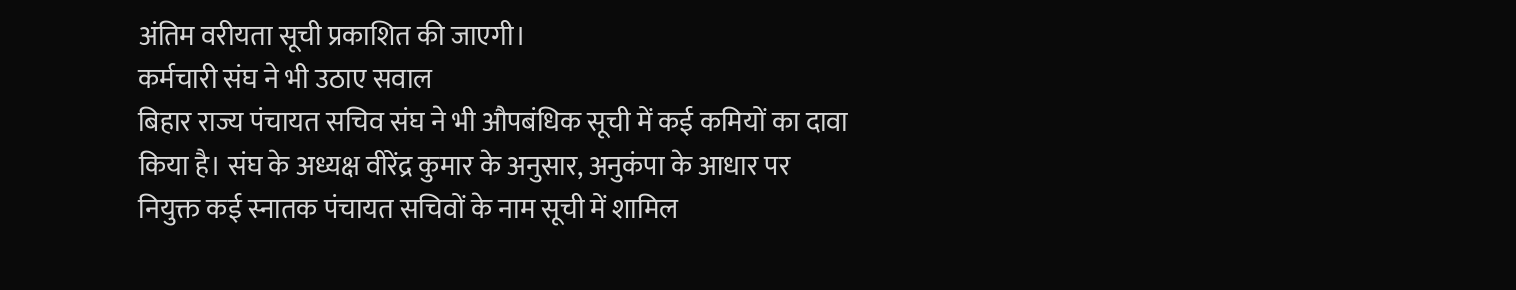अंतिम वरीयता सूची प्रकाशित की जाएगी।
कर्मचारी संघ ने भी उठाए सवाल
बिहार राज्य पंचायत सचिव संघ ने भी औपबंधिक सूची में कई कमियों का दावा किया है। संघ के अध्यक्ष वीरेंद्र कुमार के अनुसार, अनुकंपा के आधार पर नियुक्त कई स्नातक पंचायत सचिवों के नाम सूची में शामिल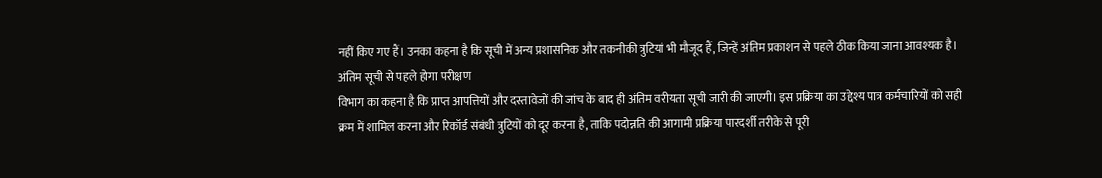नहीं किए गए हैं। उनका कहना है कि सूची में अन्य प्रशासनिक और तकनीकी त्रुटियां भी मौजूद हैं, जिन्हें अंतिम प्रकाशन से पहले ठीक किया जाना आवश्यक है।
अंतिम सूची से पहले होगा परीक्षण
विभाग का कहना है कि प्राप्त आपत्तियों और दस्तावेजों की जांच के बाद ही अंतिम वरीयता सूची जारी की जाएगी। इस प्रक्रिया का उद्देश्य पात्र कर्मचारियों को सही क्रम में शामिल करना और रिकॉर्ड संबंधी त्रुटियों को दूर करना है, ताकि पदोन्नति की आगामी प्रक्रिया पारदर्शी तरीके से पूरी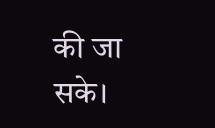की जा सके।